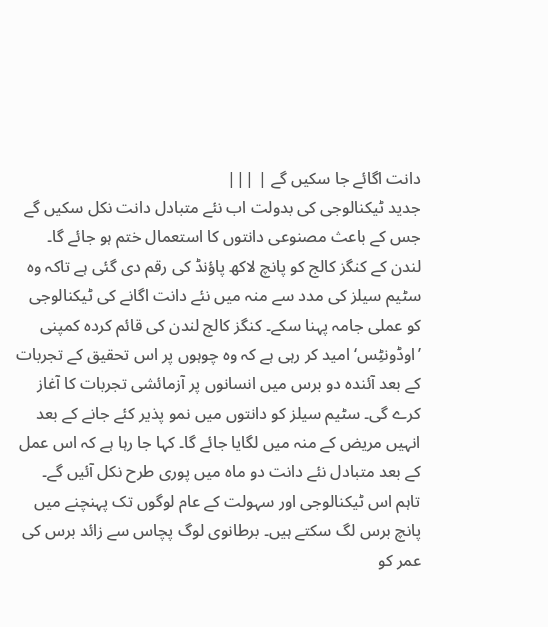دانت اگائے جا سکیں گے | |||
جدید ٹیکنالوجی کی بدولت اب نئے متبادل دانت نکل سکیں گے جس کے باعث مصنوعی دانتوں کا استعمال ختم ہو جائے گا۔ لندن کے کنگز کالج کو پانچ لاکھ پاؤنڈ کی رقم دی گئی ہے تاکہ وہ سٹیم سیلز کی مدد سے منہ میں نئے دانت اگانے کی ٹیکنالوجی کو عملی جامہ پہنا سکے۔ کنگز کالج لندن کی قائم کردہ کمپنی ’اوڈونٹِس‘ امید کر رہی ہے کہ وہ چوہوں پر اس تحقیق کے تجربات کے بعد آئندہ دو برس میں انسانوں پر آزمائشی تجربات کا آغاز کرے گی۔ سٹیم سیلز کو دانتوں میں نمو پذیر کئے جانے کے بعد انہیں مریض کے منہ میں لگایا جائے گا۔ کہا جا رہا ہے کہ اس عمل کے بعد متبادل نئے دانت دو ماہ میں پوری طرح نکل آئیں گے۔ تاہم اس ٹیکنالوجی اور سہولت کے عام لوگوں تک پہنچنے میں پانچ برس لگ سکتے ہیں۔ برطانوی لوگ پچاس سے زائد برس کی عمر کو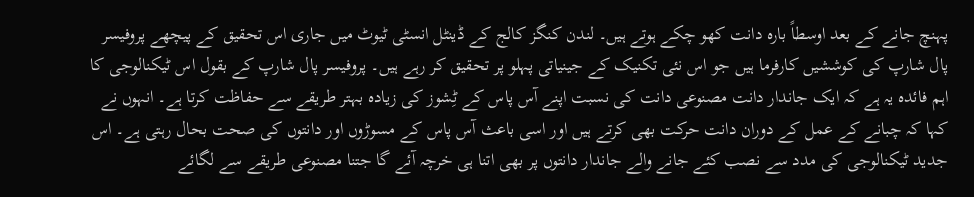پہنچ جانے کے بعد اوسطاً بارہ دانت کھو چکے ہوتے ہیں۔ لندن کنگز کالج کے ڈینٹل انسٹی ٹیوٹ میں جاری اس تحقیق کے پیچھے پروفیسر پال شارپ کی کوششیں کارفرما ہیں جو اس نئی تکنیک کے جینیاتی پہلو پر تحقیق کر رہے ہیں۔ پروفیسر پال شارپ کے بقول اس ٹیکنالوجی کا اہم فائدہ یہ ہے کہ ایک جاندار دانت مصنوعی دانت کی نسبت اپنے آس پاس کے ٹِشوز کی زیادہ بہتر طریقے سے حفاظت کرتا ہے۔ انہوں نے کہا کہ چبانے کے عمل کے دوران دانت حرکت بھی کرتے ہیں اور اسی باعث آس پاس کے مسوڑوں اور دانتوں کی صحت بحال رہتی ہے۔ اس جدید ٹیکنالوجی کی مدد سے نصب کئے جانے والے جاندار دانتوں پر بھی اتنا ہی خرچہ آئے گا جتنا مصنوعی طریقے سے لگائے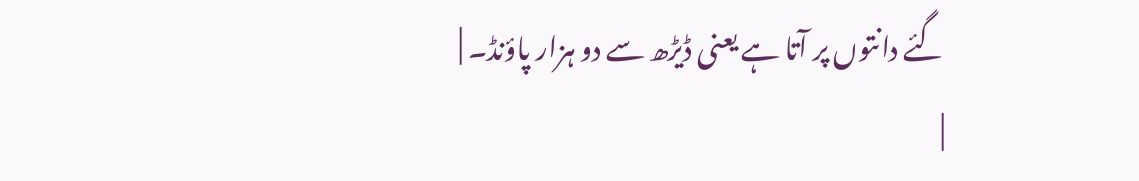گئے دانتوں پر آتا ہے یعنی ڈیڑھ سے دو ہزار پاؤنڈ۔ |
|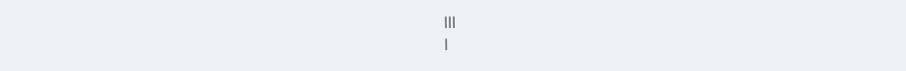|||
|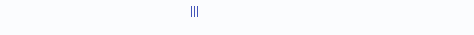|||